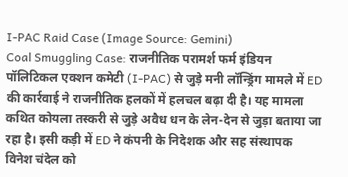I-PAC Raid Case (Image Source: Gemini)
Coal Smuggling Case: राजनीतिक परामर्श फर्म इंडियन पॉलिटिकल एक्शन कमेटी (I-PAC) से जुड़े मनी लॉन्ड्रिंग मामले में ED की कार्रवाई ने राजनीतिक हलकों में हलचल बढ़ा दी है। यह मामला कथित कोयला तस्करी से जुड़े अवैध धन के लेन-देन से जुड़ा बताया जा रहा है। इसी कड़ी में ED ने कंपनी के निदेशक और सह संस्थापक विनेश चंदेल को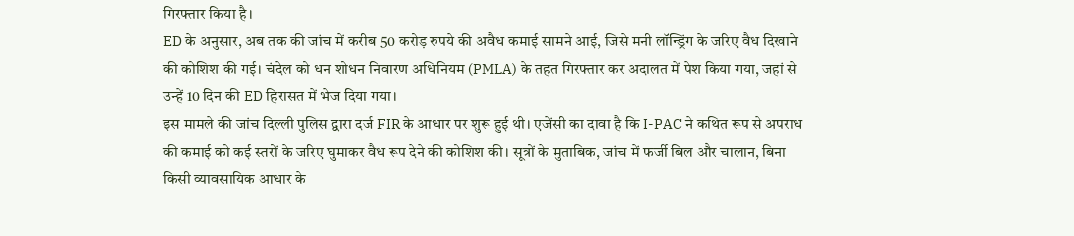गिरफ्तार किया है।
ED के अनुसार, अब तक की जांच में करीब 50 करोड़ रुपये की अवैध कमाई सामने आई, जिसे मनी लॉन्ड्रिंग के जरिए वैध दिखाने की कोशिश की गई। चंदेल को धन शोधन निवारण अधिनियम (PMLA) के तहत गिरफ्तार कर अदालत में पेश किया गया, जहां से उन्हें 10 दिन की ED हिरासत में भेज दिया गया।
इस मामले की जांच दिल्ली पुलिस द्वारा दर्ज FIR के आधार पर शुरू हुई थी। एजेंसी का दावा है कि I-PAC ने कथित रूप से अपराध की कमाई को कई स्तरों के जरिए घुमाकर वैध रूप देने की कोशिश की। सूत्रों के मुताबिक, जांच में फर्जी बिल और चालान, बिना किसी व्यावसायिक आधार के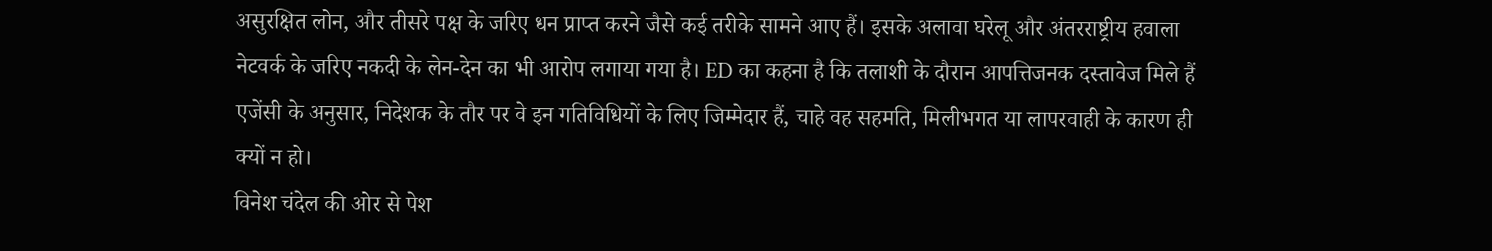असुरक्षित लोन, और तीसरे पक्ष के जरिए धन प्राप्त करने जैसे कई तरीके सामने आए हैं। इसके अलावा घरेलू और अंतरराष्ट्रीय हवाला नेटवर्क के जरिए नकदी के लेन-देन का भी आरोप लगाया गया है। ED का कहना है कि तलाशी के दौरान आपत्तिजनक दस्तावेज मिले हैं एजेंसी के अनुसार, निदेशक के तौर पर वे इन गतिविधियों के लिए जिम्मेदार हैं, चाहे वह सहमति, मिलीभगत या लापरवाही के कारण ही क्यों न हो।
विनेश चंदेल की ओर से पेश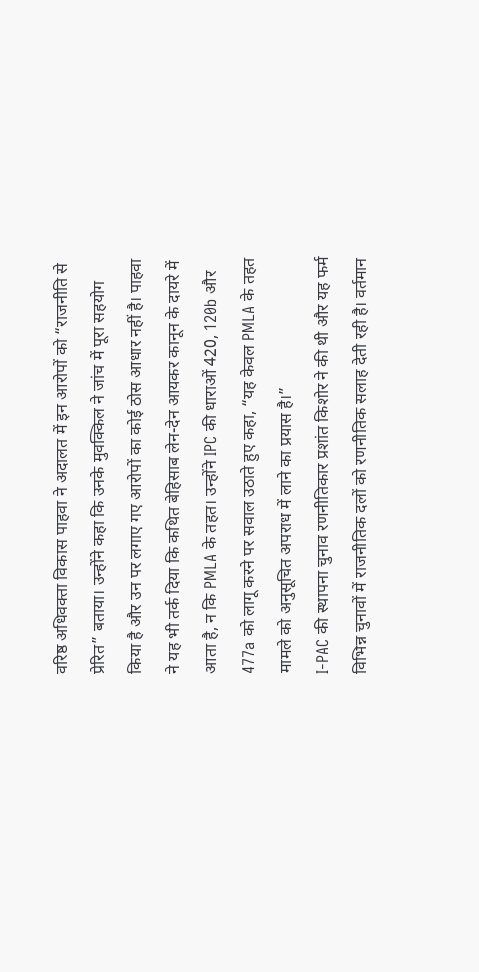वरिष्ठ अधिवक्ता विकास पाहवा ने अदालत में इन आरोपों को “राजनीति से प्रेरित” बताया। उन्होंने कहा कि उनके मुवक्किल ने जांच में पूरा सहयोग किया है और उन पर लगाए गए आरोपों का कोई ठोस आधार नहीं है। पाहवा ने यह भी तर्क दिया कि कथित बेहिसाब लेन-देन आयकर कानून के दायरे में आता है, न कि PMLA के तहत। उन्होंने IPC की धाराओं 420, 120b और 477a को लागू करने पर सवाल उठाते हुए कहा, “यह केवल PMLA के तहत मामले को अनुसूचित अपराध में लाने का प्रयास है।”
I-PAC की स्थापना चुनाव रणनीतिकार प्रशांत किशोर ने की थी और यह फर्म विभिन्न चुनावों में राजनीतिक दलों को रणनीतिक सलाह देती रही है। वर्तमान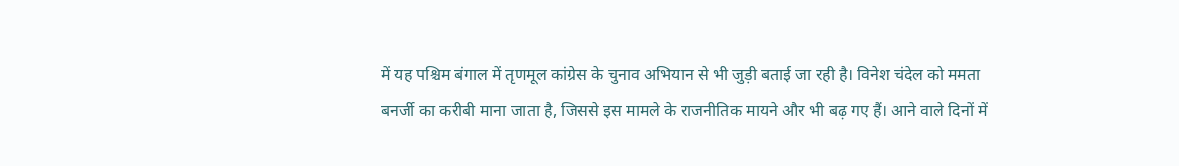में यह पश्चिम बंगाल में तृणमूल कांग्रेस के चुनाव अभियान से भी जुड़ी बताई जा रही है। विनेश चंदेल को ममता बनर्जी का करीबी माना जाता है, जिससे इस मामले के राजनीतिक मायने और भी बढ़ गए हैं। आने वाले दिनों में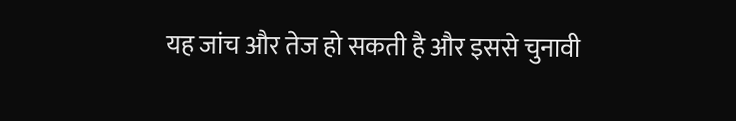यह जांच और तेज हो सकती है और इससे चुनावी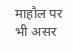माहौल पर भी असर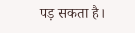पड़ सकता है।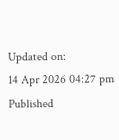Updated on:
14 Apr 2026 04:27 pm
Published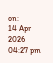on:
14 Apr 2026 04:27 pm